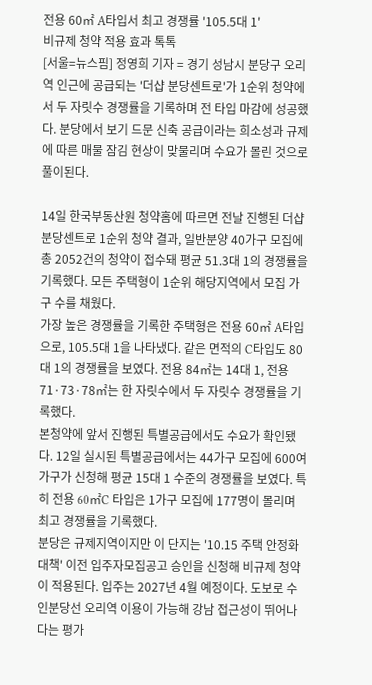전용 60㎡ A타입서 최고 경쟁률 '105.5대 1'
비규제 청약 적용 효과 톡톡
[서울=뉴스핌] 정영희 기자 = 경기 성남시 분당구 오리역 인근에 공급되는 '더샵 분당센트로'가 1순위 청약에서 두 자릿수 경쟁률을 기록하며 전 타입 마감에 성공했다. 분당에서 보기 드문 신축 공급이라는 희소성과 규제에 따른 매물 잠김 현상이 맞물리며 수요가 몰린 것으로 풀이된다.

14일 한국부동산원 청약홈에 따르면 전날 진행된 더샵 분당센트로 1순위 청약 결과, 일반분양 40가구 모집에 총 2052건의 청약이 접수돼 평균 51.3대 1의 경쟁률을 기록했다. 모든 주택형이 1순위 해당지역에서 모집 가구 수를 채웠다.
가장 높은 경쟁률을 기록한 주택형은 전용 60㎡ A타입으로, 105.5대 1을 나타냈다. 같은 면적의 C타입도 80대 1의 경쟁률을 보였다. 전용 84㎡는 14대 1, 전용 71·73·78㎡는 한 자릿수에서 두 자릿수 경쟁률을 기록했다.
본청약에 앞서 진행된 특별공급에서도 수요가 확인됐다. 12일 실시된 특별공급에서는 44가구 모집에 600여 가구가 신청해 평균 15대 1 수준의 경쟁률을 보였다. 특히 전용 60㎡C 타입은 1가구 모집에 177명이 몰리며 최고 경쟁률을 기록했다.
분당은 규제지역이지만 이 단지는 '10.15 주택 안정화 대책' 이전 입주자모집공고 승인을 신청해 비규제 청약이 적용된다. 입주는 2027년 4월 예정이다. 도보로 수인분당선 오리역 이용이 가능해 강남 접근성이 뛰어나다는 평가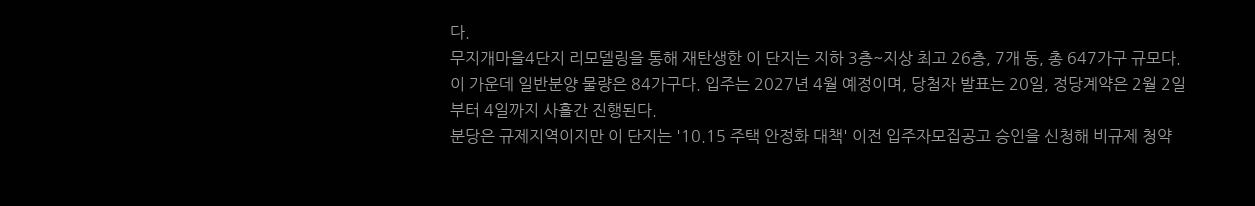다.
무지개마을4단지 리모델링을 통해 재탄생한 이 단지는 지하 3층~지상 최고 26층, 7개 동, 총 647가구 규모다. 이 가운데 일반분양 물량은 84가구다. 입주는 2027년 4월 예정이며, 당첨자 발표는 20일, 정당계약은 2월 2일부터 4일까지 사흘간 진행된다.
분당은 규제지역이지만 이 단지는 '10.15 주택 안정화 대책' 이전 입주자모집공고 승인을 신청해 비규제 청약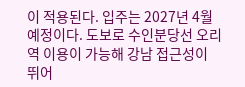이 적용된다. 입주는 2027년 4월 예정이다. 도보로 수인분당선 오리역 이용이 가능해 강남 접근성이 뛰어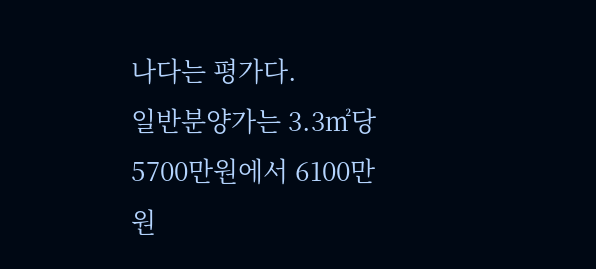나다는 평가다.
일반분양가는 3.3㎡당 5700만원에서 6100만원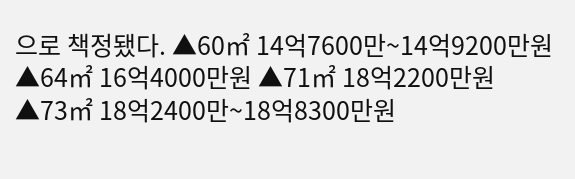으로 책정됐다. ▲60㎡ 14억7600만~14억9200만원 ▲64㎡ 16억4000만원 ▲71㎡ 18억2200만원 ▲73㎡ 18억2400만~18억8300만원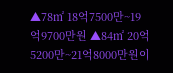▲78㎡ 18억7500만~19억9700만원 ▲84㎡ 20억5200만~21억8000만원이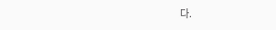다.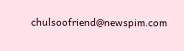chulsoofriend@newspim.com